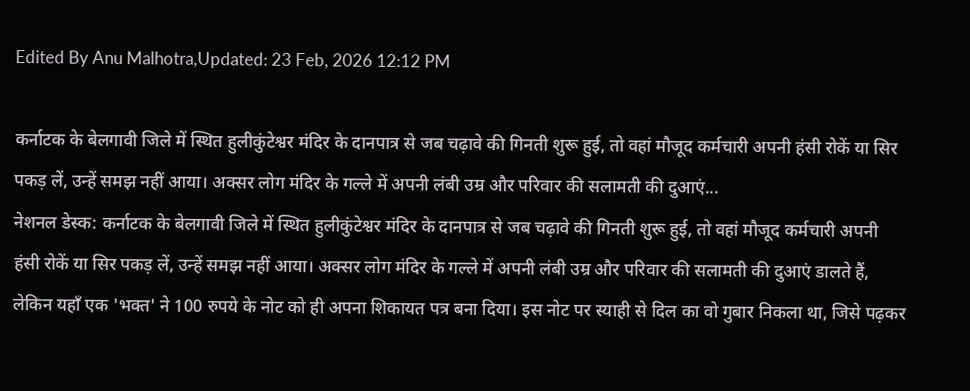Edited By Anu Malhotra,Updated: 23 Feb, 2026 12:12 PM

कर्नाटक के बेलगावी जिले में स्थित हुलीकुंटेश्वर मंदिर के दानपात्र से जब चढ़ावे की गिनती शुरू हुई, तो वहां मौजूद कर्मचारी अपनी हंसी रोकें या सिर पकड़ लें, उन्हें समझ नहीं आया। अक्सर लोग मंदिर के गल्ले में अपनी लंबी उम्र और परिवार की सलामती की दुआएं...
नेशनल डेस्क: कर्नाटक के बेलगावी जिले में स्थित हुलीकुंटेश्वर मंदिर के दानपात्र से जब चढ़ावे की गिनती शुरू हुई, तो वहां मौजूद कर्मचारी अपनी हंसी रोकें या सिर पकड़ लें, उन्हें समझ नहीं आया। अक्सर लोग मंदिर के गल्ले में अपनी लंबी उम्र और परिवार की सलामती की दुआएं डालते हैं, लेकिन यहाँ एक 'भक्त' ने 100 रुपये के नोट को ही अपना शिकायत पत्र बना दिया। इस नोट पर स्याही से दिल का वो गुबार निकला था, जिसे पढ़कर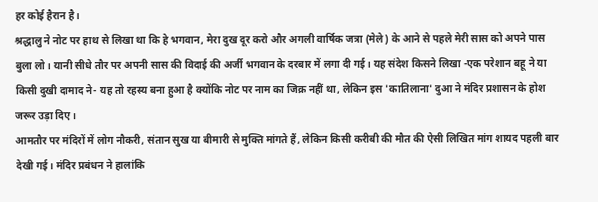हर कोई हैरान है।
श्रद्धालु ने नोट पर हाथ से लिखा था कि हे भगवान, मेरा दुख दूर करो और अगली वार्षिक जत्रा (मेले) के आने से पहले मेरी सास को अपने पास बुला लो। यानी सीधे तौर पर अपनी सास की विदाई की अर्जी भगवान के दरबार में लगा दी गई। यह संदेश किसने लिखा -एक परेशान बहू ने या किसी दुखी दामाद ने- यह तो रहस्य बना हुआ है क्योंकि नोट पर नाम का जिक्र नहीं था, लेकिन इस 'कातिलाना' दुआ ने मंदिर प्रशासन के होश जरूर उड़ा दिए।
आमतौर पर मंदिरों में लोग नौकरी, संतान सुख या बीमारी से मुक्ति मांगते हैं, लेकिन किसी करीबी की मौत की ऐसी लिखित मांग शायद पहली बार देखी गई। मंदिर प्रबंधन ने हालांकि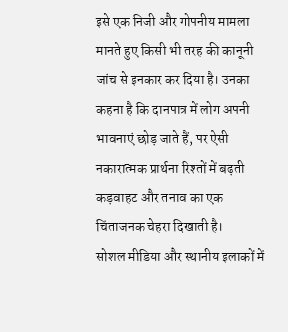इसे एक निजी और गोपनीय मामला मानते हुए किसी भी तरह की कानूनी जांच से इनकार कर दिया है। उनका कहना है कि दानपात्र में लोग अपनी भावनाएं छोड़ जाते हैं, पर ऐसी नकारात्मक प्रार्थना रिश्तों में बढ़ती कड़वाहट और तनाव का एक चिंताजनक चेहरा दिखाती है।
सोशल मीडिया और स्थानीय इलाकों में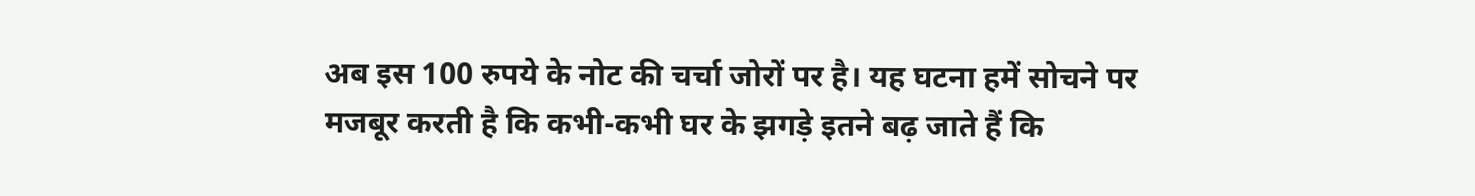अब इस 100 रुपये के नोट की चर्चा जोरों पर है। यह घटना हमें सोचने पर मजबूर करती है कि कभी-कभी घर के झगड़े इतने बढ़ जाते हैं कि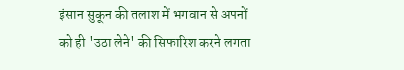इंसान सुकून की तलाश में भगवान से अपनों को ही 'उठा लेने' की सिफारिश करने लगता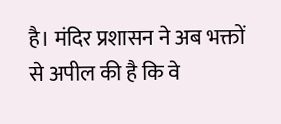है। मंदिर प्रशासन ने अब भक्तों से अपील की है कि वे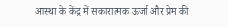आस्था के केंद्र में सकारात्मक ऊर्जा और प्रेम की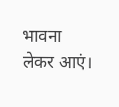भावना लेकर आएं।